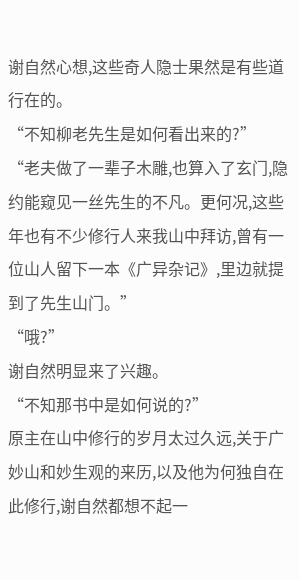谢自然心想,这些奇人隐士果然是有些道行在的。
“不知柳老先生是如何看出来的?”
“老夫做了一辈子木雕,也算入了玄门,隐约能窥见一丝先生的不凡。更何况,这些年也有不少修行人来我山中拜访,曾有一位山人留下一本《广异杂记》,里边就提到了先生山门。”
“哦?”
谢自然明显来了兴趣。
“不知那书中是如何说的?”
原主在山中修行的岁月太过久远,关于广妙山和妙生观的来历,以及他为何独自在此修行,谢自然都想不起一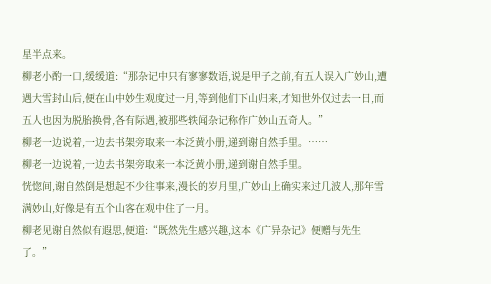星半点来。
柳老小酌一口,缓缓道:“那杂记中只有寥寥数语,说是甲子之前,有五人误入广妙山,遭遇大雪封山后,便在山中妙生观度过一月,等到他们下山归来,才知世外仅过去一日,而五人也因为脱胎换骨,各有际遇,被那些轶闻杂记称作广妙山五奇人。”
柳老一边说着,一边去书架旁取来一本泛黄小册,递到谢自然手里。……
柳老一边说着,一边去书架旁取来一本泛黄小册,递到谢自然手里。
恍惚间,谢自然倒是想起不少往事来,漫长的岁月里,广妙山上确实来过几波人,那年雪满妙山,好像是有五个山客在观中住了一月。
柳老见谢自然似有遐思,便道:“既然先生感兴趣,这本《广异杂记》便赠与先生了。”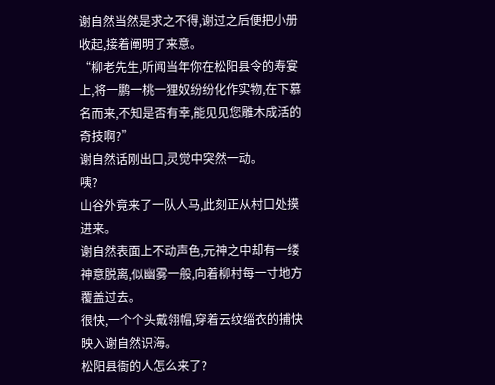谢自然当然是求之不得,谢过之后便把小册收起,接着阐明了来意。
“柳老先生,听闻当年你在松阳县令的寿宴上,将一鹏一桃一狸奴纷纷化作实物,在下慕名而来,不知是否有幸,能见见您雕木成活的奇技啊?”
谢自然话刚出口,灵觉中突然一动。
咦?
山谷外竟来了一队人马,此刻正从村口处摸进来。
谢自然表面上不动声色,元神之中却有一缕神意脱离,似幽雾一般,向着柳村每一寸地方覆盖过去。
很快,一个个头戴翎帽,穿着云纹缁衣的捕快映入谢自然识海。
松阳县衙的人怎么来了?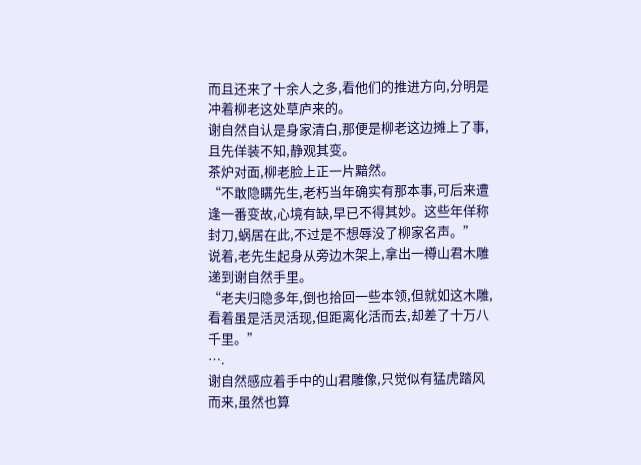而且还来了十余人之多,看他们的推进方向,分明是冲着柳老这处草庐来的。
谢自然自认是身家清白,那便是柳老这边摊上了事,且先佯装不知,静观其变。
茶炉对面,柳老脸上正一片黯然。
“不敢隐瞒先生,老朽当年确实有那本事,可后来遭逢一番变故,心境有缺,早已不得其妙。这些年佯称封刀,蜗居在此,不过是不想辱没了柳家名声。”
说着,老先生起身从旁边木架上,拿出一樽山君木雕递到谢自然手里。
“老夫归隐多年,倒也拾回一些本领,但就如这木雕,看着虽是活灵活现,但距离化活而去,却差了十万八千里。”
….
谢自然感应着手中的山君雕像,只觉似有猛虎踏风而来,虽然也算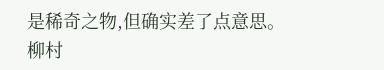是稀奇之物,但确实差了点意思。
柳村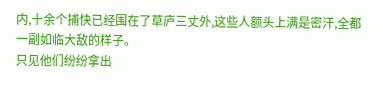内,十余个捕快已经围在了草庐三丈外,这些人额头上满是密汗,全都一副如临大敌的样子。
只见他们纷纷拿出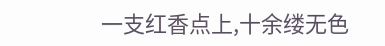一支红香点上,十余缕无色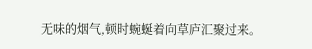无味的烟气,顿时蜿蜒着向草庐汇聚过来。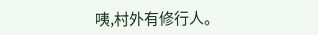咦,村外有修行人。